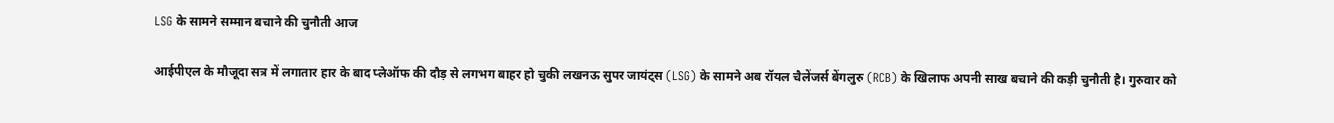LSG के सामने सम्मान बचाने की चुनौती आज

आईपीएल के मौजूदा सत्र में लगातार हार के बाद प्लेऑफ की दौड़ से लगभग बाहर हो चुकी लखनऊ सुपर जायंट्स (LSG) के सामने अब रॉयल चैलेंजर्स बेंगलुरु (RCB) के खिलाफ अपनी साख बचाने की कड़ी चुनौती है। गुरुवार को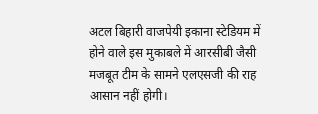अटल बिहारी वाजपेयी इकाना स्टेडियम में होने वाले इस मुकाबले में आरसीबी जैसी मजबूत टीम के सामने एलएसजी की राह आसान नहीं होगी।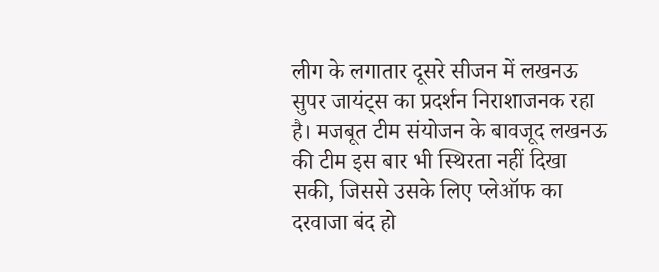लीग के लगातार दूसरे सीजन में लखनऊ सुपर जायंट्स का प्रदर्शन निराशाजनक रहा है। मजबूत टीम संयोजन के बावजूद लखनऊ की टीम इस बार भी स्थिरता नहीं दिखा सकी, जिससे उसके लिए प्लेऑफ का दरवाजा बंद हो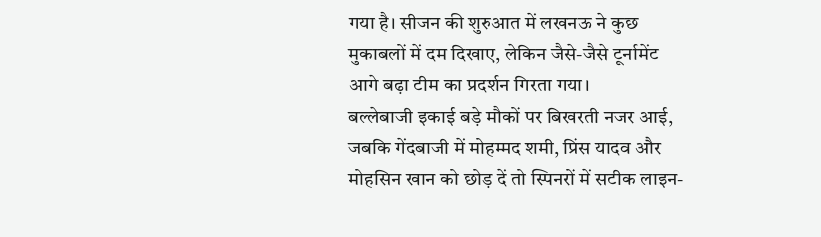गया है। सीजन की शुरुआत में लखनऊ ने कुछ मुकाबलों में दम दिखाए, लेकिन जैसे-जैसे टूर्नामेंट आगे बढ़ा टीम का प्रदर्शन गिरता गया।
बल्लेबाजी इकाई बड़े मौकों पर बिखरती नजर आई, जबकि गेंदबाजी में मोहम्मद शमी, प्रिंस यादव और मोहसिन खान को छोड़ दें तो स्पिनरों में सटीक लाइन-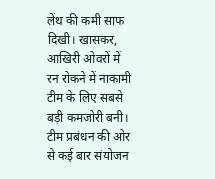लेंथ की कमी साफ दिखी। खासकर, आखिरी ओवरों में रन रोकने में नाकामी टीम के लिए सबसे बड़ी कमजोरी बनी। टीम प्रबंधन की ओर से कई बार संयोजन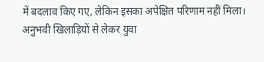में बदलाव किए गए, लेकिन इसका अपेक्षित परिणाम नहीं मिला।
अनुभवी खिलाड़ियों से लेकर युवा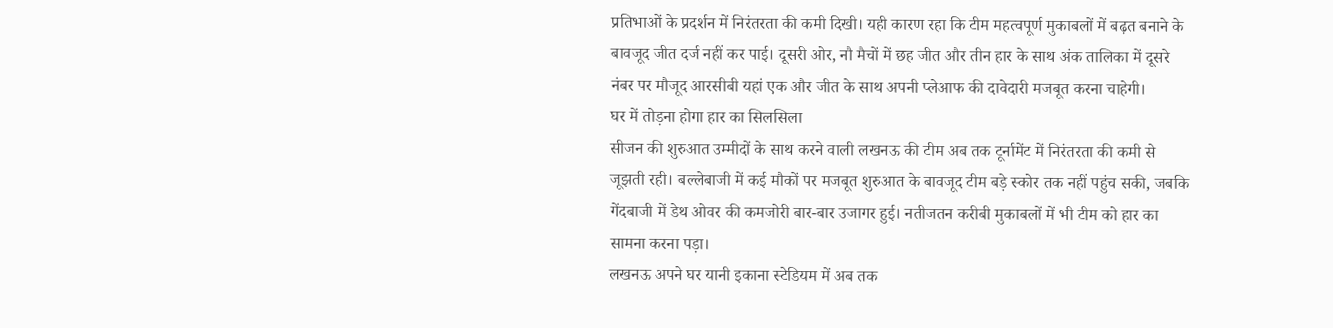प्रतिभाओं के प्रदर्शन में निरंतरता की कमी दिखी। यही कारण रहा कि टीम महत्वपूर्ण मुकाबलों में बढ़त बनाने के बावजूद जीत दर्ज नहीं कर पाई। दूसरी ओर, नौ मैचों में छह जीत और तीन हार के साथ अंक तालिका में दूसरे नंबर पर मौजूद आरसीबी यहां एक और जीत के साथ अपनी प्लेआफ की दावेदारी मजबूत करना चाहेगी।
घर में तोड़ना होगा हार का सिलसिला
सीजन की शुरुआत उम्मीदों के साथ करने वाली लखनऊ की टीम अब तक टूर्नामेंट में निरंतरता की कमी से जूझती रही। बल्लेबाजी में कई मौकों पर मजबूत शुरुआत के बावजूद टीम बड़े स्कोर तक नहीं पहुंच सकी, जबकि गेंदबाजी में डेथ ओवर की कमजोरी बार-बार उजागर हुई। नतीजतन करीबी मुकाबलों में भी टीम को हार का सामना करना पड़ा।
लखनऊ अपने घर यानी इकाना स्टेडियम में अब तक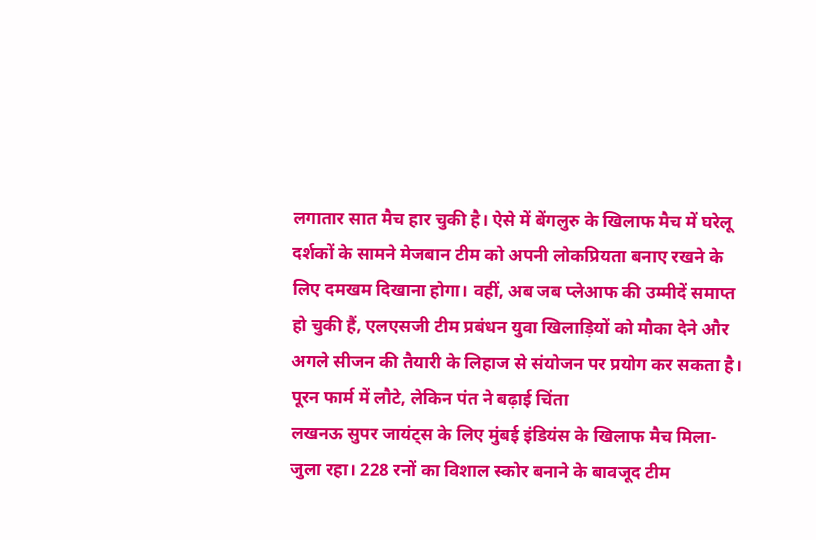लगातार सात मैच हार चुकी है। ऐसे में बेंगलुरु के खिलाफ मैच में घरेलू दर्शकों के सामने मेजबान टीम को अपनी लोकप्रियता बनाए रखने के लिए दमखम दिखाना होगा। वहीं, अब जब प्लेआफ की उम्मीदें समाप्त हो चुकी हैं, एलएसजी टीम प्रबंधन युवा खिलाड़ियों को मौका देने और अगले सीजन की तैयारी के लिहाज से संयोजन पर प्रयोग कर सकता है।
पूरन फार्म में लौटे, लेकिन पंत ने बढ़ाई चिंता
लखनऊ सुपर जायंट्स के लिए मुंबई इंडियंस के खिलाफ मैच मिला-जुला रहा। 228 रनों का विशाल स्कोर बनाने के बावजूद टीम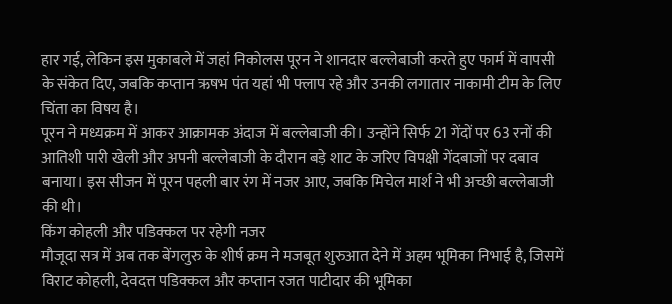हार गई, लेकिन इस मुकाबले में जहां निकोलस पूरन ने शानदार बल्लेबाजी करते हुए फार्म में वापसी के संकेत दिए, जबकि कप्तान ऋषभ पंत यहां भी फ्लाप रहे और उनकी लगातार नाकामी टीम के लिए चिंता का विषय है।
पूरन ने मध्यक्रम में आकर आक्रामक अंदाज में बल्लेबाजी की। उन्होंने सिर्फ 21 गेंदों पर 63 रनों की आतिशी पारी खेली और अपनी बल्लेबाजी के दौरान बड़े शाट के जरिए विपक्षी गेंदबाजों पर दबाव बनाया। इस सीजन में पूरन पहली बार रंग में नजर आए, जबकि मिचेल मार्श ने भी अच्छी बल्लेबाजी की थी।
किंग कोहली और पडिक्कल पर रहेगी नजर
मौजूदा सत्र में अब तक बेंगलुरु के शीर्ष क्रम ने मजबूत शुरुआत देने में अहम भूमिका निभाई है, जिसमें विराट कोहली, देवदत्त पडिक्कल और कप्तान रजत पाटीदार की भूमिका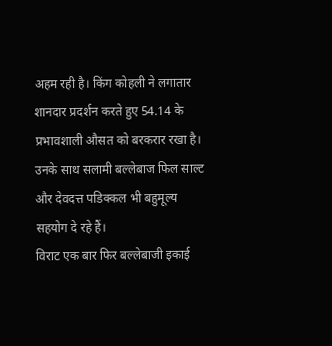अहम रही है। किंग कोहली ने लगातार शानदार प्रदर्शन करते हुए 54.14 के प्रभावशाली औसत को बरकरार रखा है। उनके साथ सलामी बल्लेबाज फिल साल्ट और देवदत्त पडिक्कल भी बहुमूल्य सहयोग दे रहे हैं।
विराट एक बार फिर बल्लेबाजी इकाई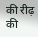की रीढ़ की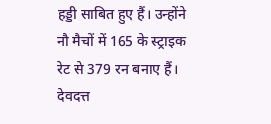हड्डी साबित हुए हैं। उन्होंने नौ मैचों में 165 के स्ट्राइक रेट से 379 रन बनाए हैं। देवदत्त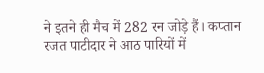ने इतने ही मैच में 282 रन जोड़े हैं। कप्तान रजत पाटीदार ने आठ पारियों में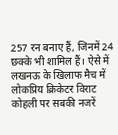257 रन बनाए हैं, जिनमें 24 छक्के भी शामिल हैं। ऐसे में लखनऊ के खिलाफ मैच में लोकप्रिय क्रिकेटर विराट कोहली पर सबकी नजरें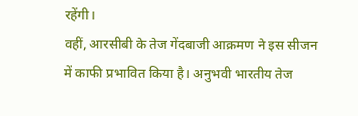रहेंगी।
वहीं, आरसीबी के तेज गेंदबाजी आक्रमण ने इस सीजन में काफी प्रभावित किया है। अनुभवी भारतीय तेज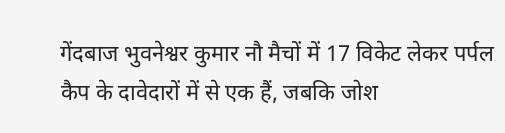गेंदबाज भुवनेश्वर कुमार नौ मैचों में 17 विकेट लेकर पर्पल कैप के दावेदारों में से एक हैं, जबकि जोश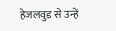हेजलवुड से उन्हें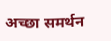अच्छा समर्थन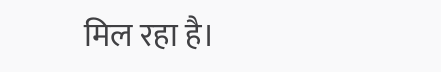मिल रहा है।